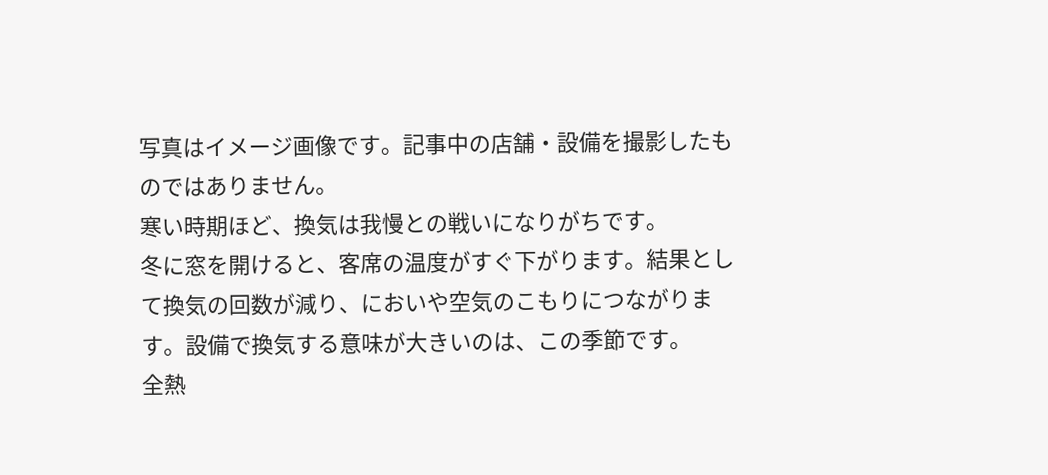写真はイメージ画像です。記事中の店舗・設備を撮影したものではありません。
寒い時期ほど、換気は我慢との戦いになりがちです。
冬に窓を開けると、客席の温度がすぐ下がります。結果として換気の回数が減り、においや空気のこもりにつながります。設備で換気する意味が大きいのは、この季節です。
全熱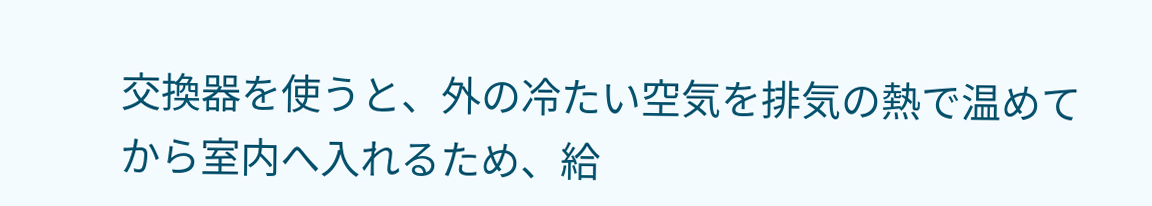交換器を使うと、外の冷たい空気を排気の熱で温めてから室内へ入れるため、給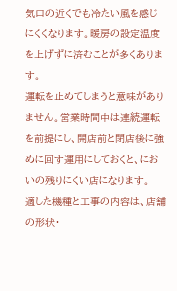気口の近くでも冷たい風を感じにくくなります。暖房の設定温度を上げずに済むことが多くあります。
運転を止めてしまうと意味がありません。営業時間中は連続運転を前提にし、開店前と閉店後に強めに回す運用にしておくと、においの残りにくい店になります。
適した機種と工事の内容は、店舗の形状・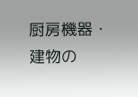厨房機器・建物の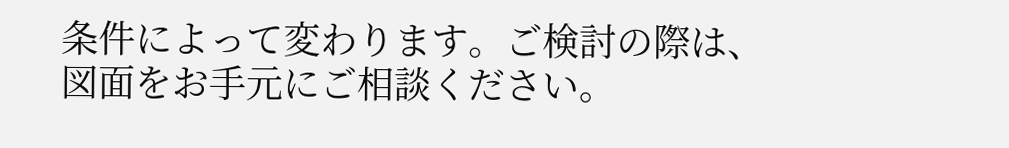条件によって変わります。ご検討の際は、図面をお手元にご相談ください。